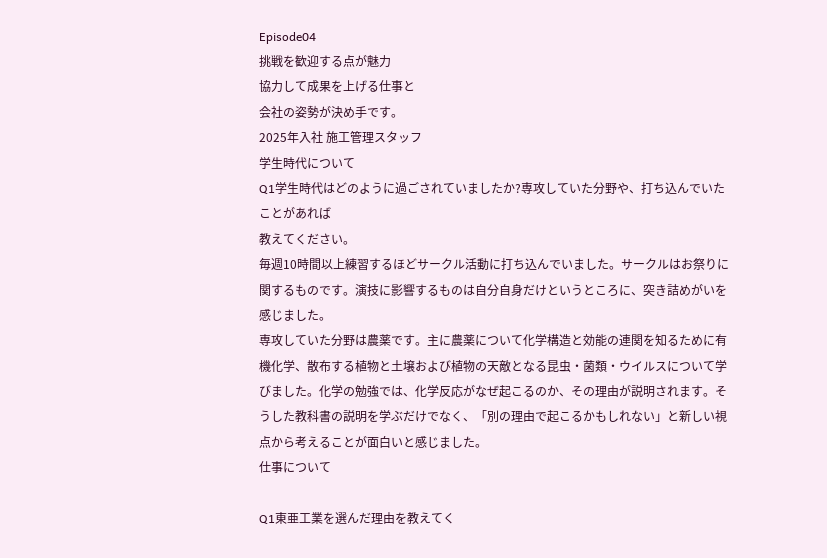Episode04
挑戦を歓迎する点が魅力
協力して成果を上げる仕事と
会社の姿勢が決め手です。
2025年入社 施工管理スタッフ
学生時代について
Q1学生時代はどのように過ごされていましたか?専攻していた分野や、打ち込んでいたことがあれば
教えてください。
毎週10時間以上練習するほどサークル活動に打ち込んでいました。サークルはお祭りに関するものです。演技に影響するものは自分自身だけというところに、突き詰めがいを感じました。
専攻していた分野は農薬です。主に農薬について化学構造と効能の連関を知るために有機化学、散布する植物と土壌および植物の天敵となる昆虫・菌類・ウイルスについて学びました。化学の勉強では、化学反応がなぜ起こるのか、その理由が説明されます。そうした教科書の説明を学ぶだけでなく、「別の理由で起こるかもしれない」と新しい視点から考えることが面白いと感じました。
仕事について

Q1東亜工業を選んだ理由を教えてく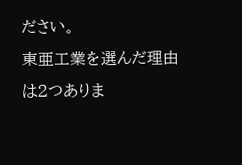ださい。
東亜工業を選んだ理由は2つありま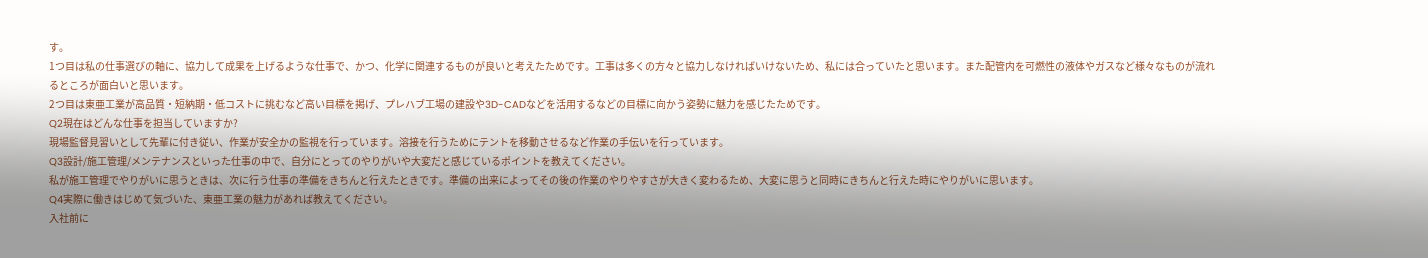す。
1つ目は私の仕事選びの軸に、協力して成果を上げるような仕事で、かつ、化学に関連するものが良いと考えたためです。工事は多くの方々と協力しなければいけないため、私には合っていたと思います。また配管内を可燃性の液体やガスなど様々なものが流れるところが面白いと思います。
2つ目は東亜工業が高品質・短納期・低コストに挑むなど高い目標を掲げ、プレハブ工場の建設や3D-CADなどを活用するなどの目標に向かう姿勢に魅力を感じたためです。
Q2現在はどんな仕事を担当していますか?
現場監督見習いとして先輩に付き従い、作業が安全かの監視を行っています。溶接を行うためにテントを移動させるなど作業の手伝いを行っています。
Q3設計/施工管理/メンテナンスといった仕事の中で、自分にとってのやりがいや大変だと感じているポイントを教えてください。
私が施工管理でやりがいに思うときは、次に行う仕事の準備をきちんと行えたときです。準備の出来によってその後の作業のやりやすさが大きく変わるため、大変に思うと同時にきちんと行えた時にやりがいに思います。
Q4実際に働きはじめて気づいた、東亜工業の魅力があれば教えてください。
入社前に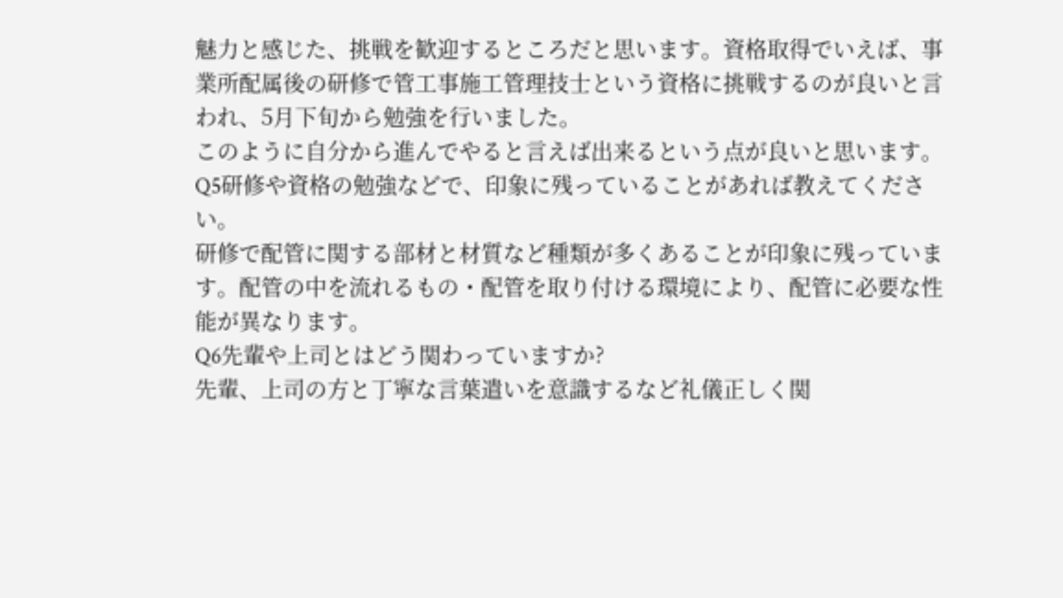魅力と感じた、挑戦を歓迎するところだと思います。資格取得でいえば、事業所配属後の研修で管工事施工管理技士という資格に挑戦するのが良いと言われ、5月下旬から勉強を行いました。
このように自分から進んでやると言えば出来るという点が良いと思います。
Q5研修や資格の勉強などで、印象に残っていることがあれば教えてください。
研修で配管に関する部材と材質など種類が多くあることが印象に残っています。配管の中を流れるもの・配管を取り付ける環境により、配管に必要な性能が異なります。
Q6先輩や上司とはどう関わっていますか?
先輩、上司の方と丁寧な言葉遣いを意識するなど礼儀正しく関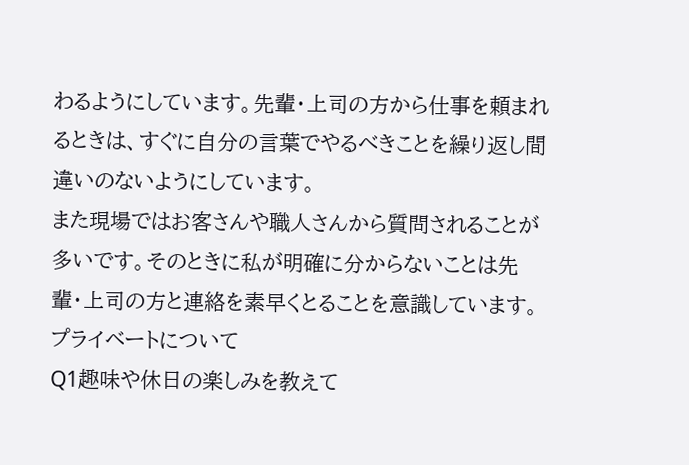わるようにしています。先輩・上司の方から仕事を頼まれるときは、すぐに自分の言葉でやるべきことを繰り返し間違いのないようにしています。
また現場ではお客さんや職人さんから質問されることが多いです。そのときに私が明確に分からないことは先輩・上司の方と連絡を素早くとることを意識しています。
プライベートについて
Q1趣味や休日の楽しみを教えて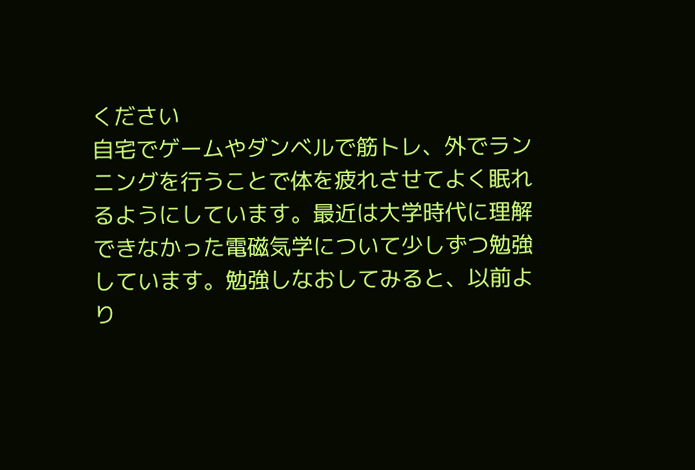ください
自宅でゲームやダンベルで筋トレ、外でランニングを行うことで体を疲れさせてよく眠れるようにしています。最近は大学時代に理解できなかった電磁気学について少しずつ勉強しています。勉強しなおしてみると、以前より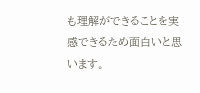も理解ができることを実感できるため面白いと思います。